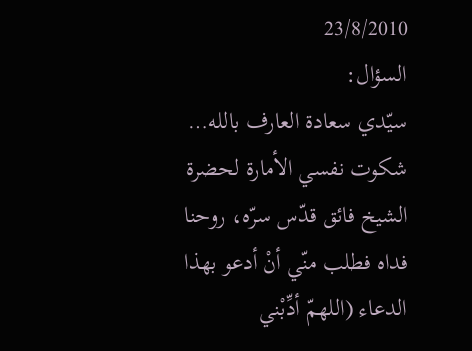23/8/2010
السؤال:
سيّدي سعادة العارف بالله…
شكوت نفسي الأمارة لحضرة الشيخ فائق قدّس سرّه، روحنا فداه فطلب منّي أنْ أدعو بهذا الدعاء (اللهمّ أدِّبْني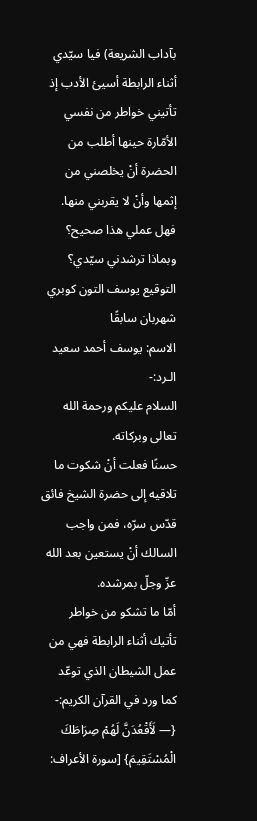بآداب الشريعة) فيا سيّدي أثناء الرابطة أسيئ الأدب إذ تأتيني خواطر من نفسي الأمّارة حينها أطلب من الحضرة أنْ يخلصني من إثمها وأنْ لا يقربني منها. فهل عملي هذا صحيح؟ وبماذا ترشدني سيّدي؟
التوقيع يوسف التون كوبري شهربان سابقًا
الاسم: يوسف أحمد سعيد
الـرد:-
السلام عليكم ورحمة الله تعالى وبركاته.
حسنًا فعلت أنْ شكوت ما تلاقيه إلى حضرة الشيخ فائق قدّس سرّه، فمن واجب السالك أنْ يستعين بعد الله عزّ وجلّ بمرشده.
أمّا ما تشكو من خواطر تأتيك أثناء الرابطة فهي من عمل الشيطان الذي توعّد كما ورد في القرآن الكريم:-
{— لَأَقْعُدَنَّ لَهُمْ صِرَاطَكَ الْمُسْتَقِيمَ} [سورة الأعراف: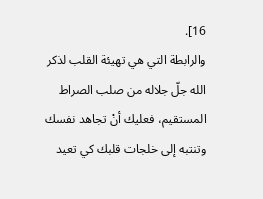16].
والرابطة التي هي تهيئة القلب لذكر الله جلّ جلاله من صلب الصراط المستقيم، فعليك أنْ تجاهد نفسك وتنتبه إلى خلجات قلبك كي تعيد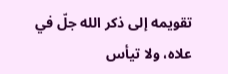تقويمه إلى ذكر الله جلّ في علاه، ولا تيأس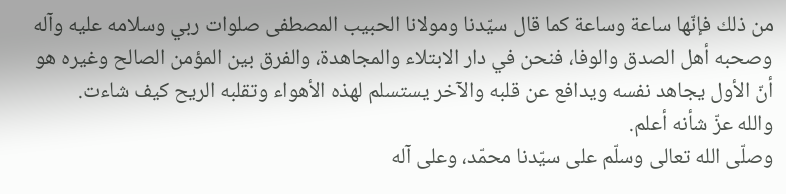من ذلك فإنّها ساعة وساعة كما قال سيّدنا ومولانا الحبيب المصطفى صلوات ربي وسلامه عليه وآله وصحبه أهل الصدق والوفا، فنحن في دار الابتلاء والمجاهدة، والفرق بين المؤمن الصالح وغيره هو أنّ الأول يجاهد نفسه ويدافع عن قلبه والآخر يستسلم لهذه الأهواء وتقلبه الريح كيف شاءت.
والله عزّ شأنه أعلم.
وصلّى الله تعالى وسلّم على سيّدنا محمّد، وعلى آله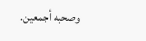وصحبه أجمعين.